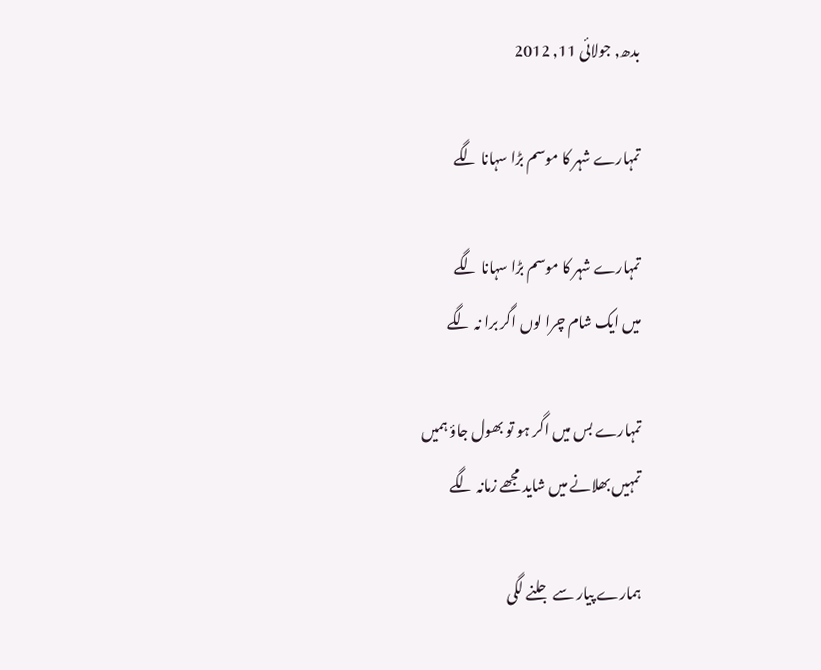بدھ, جولائی 11, 2012

تمہارے شہر کا موسم بڑا سہانا لگے

تمہارے شہر کا موسم بڑا سہانا لگے
میں ایک شام چرا لوں اگر برا نہ لگے

تمہارے بس میں اگر ہو تو بھول جاؤ ہمیں
تمہیں بھلانے میں شاید مجھے زمانہ لگے

ہمارے پیار سے جلنے لگی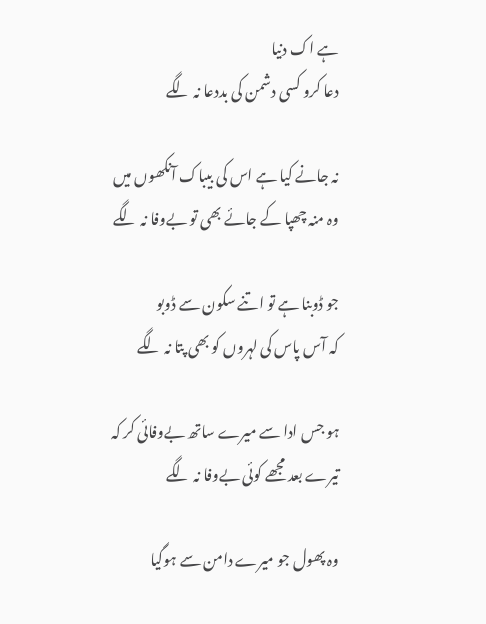ہے اک دنیا
دعا کرو کسی دشمن کی بددعا نہ لگے

نہ جانے کیا ہے اس کی بیباک آنکھوں میں
وہ منہ چھپا کے جائے بھی تو بےوفا نہ لگے

جو ڈوبنا ہے تو اتنے سکون سے ڈوبو
کہ آس پاس کی لہروں کو بھی پتا نہ لگے

ہو جس ادا سے میرے ساتھ بےوفائی کر کہ
تیرے بعد مجھے کوئی بےوفا نہ لگے

وہ پھول جو میرے دامن سے ہوگیا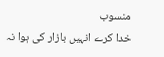منسوب
خدا کرے انہیں بازار کی ہوا نہ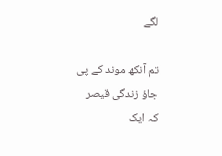لگے

تم آنکھ موند کے پی جاؤ زندگی قیصر
کہ ایک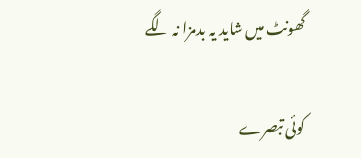گھونٹ میں شاید یہ بدمزا نہ لگے

کوئی تبصرے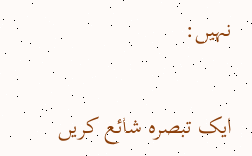نہیں:

ایک تبصرہ شائع کریں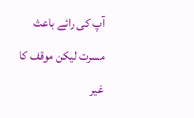آپ کی رائے باعث مسرت لیکن موقف کا غیر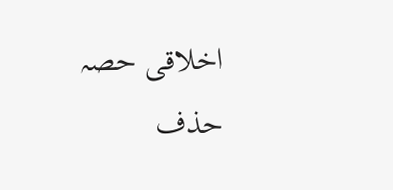اخلاقی حصہ حذف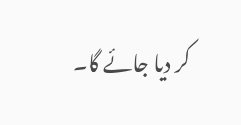کر دیا جائے گا۔